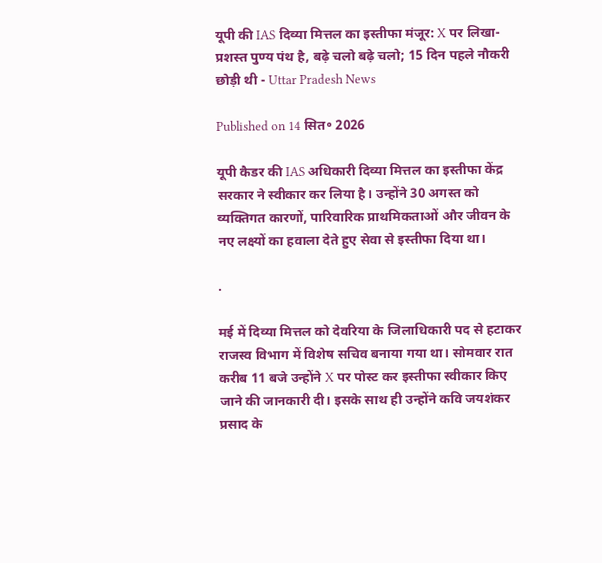यूपी की IAS दिव्या मित्तल का इस्तीफा मंजूर: X पर लिखा- प्रशस्त पुण्य पंथ है, बढ़े चलो बढ़े चलो; 15 दिन पहले नौकरी छोड़ी थी - Uttar Pradesh News

Published on 14 सित॰ 2026

यूपी कैडर की IAS अधिकारी दिव्या मित्तल का इस्तीफा केंद्र सरकार ने स्वीकार कर लिया है। उन्होंने 30 अगस्त को व्यक्तिगत कारणों, पारिवारिक प्राथमिकताओं और जीवन के नए लक्ष्यों का हवाला देते हुए सेवा से इस्तीफा दिया था।

.

मई में दिव्या मित्तल को देवरिया के जिलाधिकारी पद से हटाकर राजस्व विभाग में विशेष सचिव बनाया गया था। सोमवार रात करीब 11 बजे उन्होंने X पर पोस्ट कर इस्तीफा स्वीकार किए जाने की जानकारी दी। इसके साथ ही उन्होंने कवि जयशंकर प्रसाद के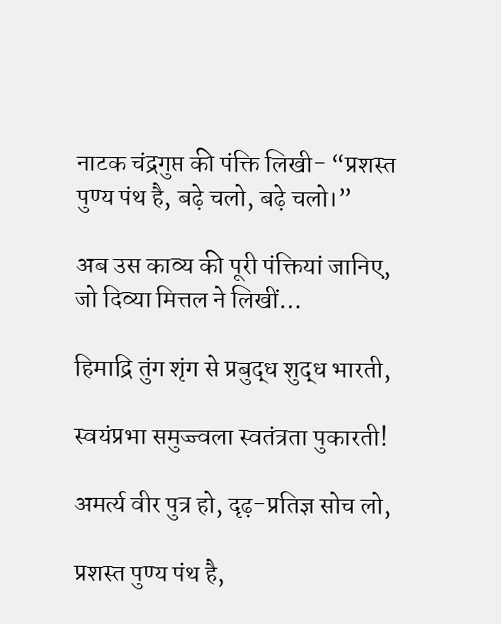नाटक चंद्रगुप्त की पंक्ति लिखी- “प्रशस्त पुण्य पंथ है, बढ़े चलो, बढ़े चलो।”

अब उस काव्य की पूरी पंक्तियां जानिए, जो दिव्या मित्तल ने लिखीं…

हिमाद्रि तुंग शृंग से प्रबुद्ध शुद्ध भारती,

स्वयंप्रभा समुज्ज्वला स्वतंत्रता पुकारती!

अमर्त्य वीर पुत्र हो, दृढ़-प्रतिज्ञ सोच लो,

प्रशस्त पुण्य पंथ है,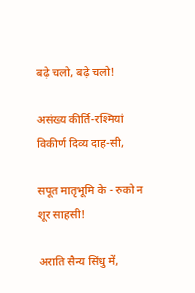बढ़े चलो, बढ़े चलो!

असंख्य कीर्ति-रश्मियां विकीर्ण दिव्य दाह-सी,

सपूत मातृभूमि के - रुको न शूर साहसी!

अराति सैन्य सिंधु में,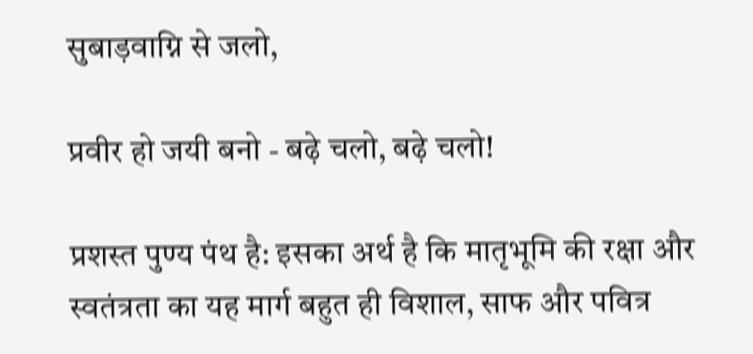सुबाड़वाग्नि से जलो,

प्रवीर हो जयी बनो - बढ़े चलो, बढ़े चलो!

प्रशस्त पुण्य पंथ है: इसका अर्थ है कि मातृभूमि की रक्षा और स्वतंत्रता का यह मार्ग बहुत ही विशाल, साफ और पवित्र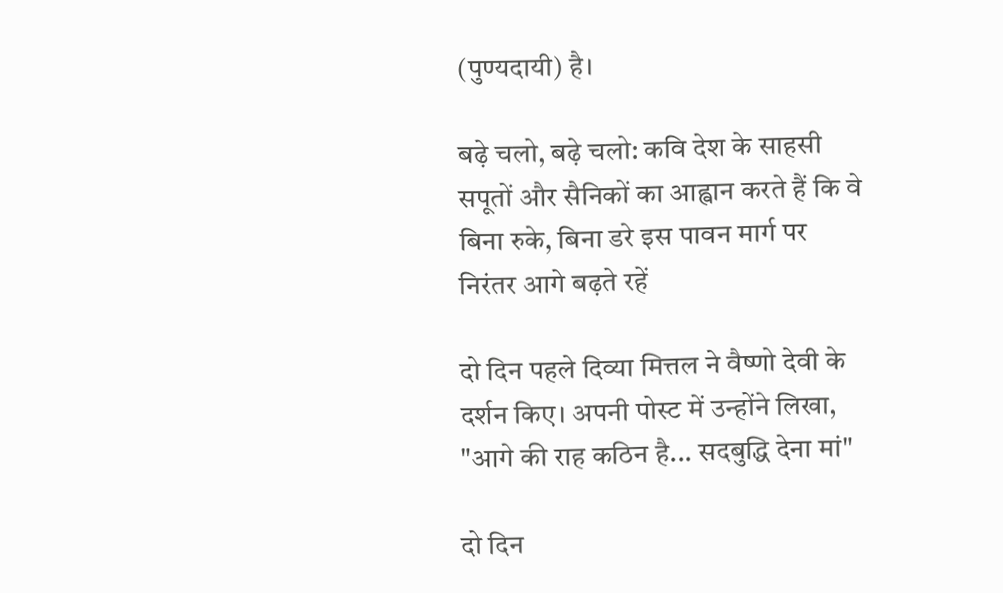(पुण्यदायी) है।

बढ़े चलो, बढ़े चलो: कवि देश के साहसी सपूतों और सैनिकों का आह्वान करते हैं कि वे बिना रुके, बिना डरे इस पावन मार्ग पर निरंतर आगे बढ़ते रहें

दो दिन पहले दिव्या मित्तल ने वैष्णो देवी के दर्शन किए। अपनी पोस्ट में उन्होंने लिखा, "आगे की राह कठिन है... सदबुद्धि देना मां"

दो दिन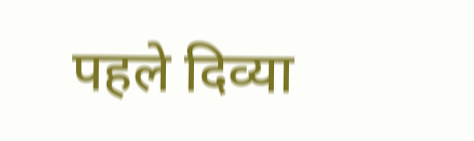पहले दिव्या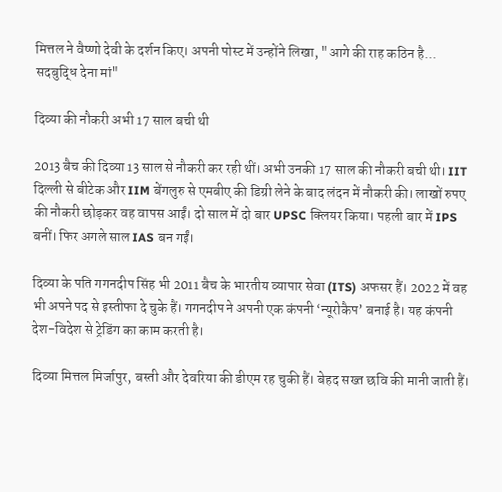मित्तल ने वैष्णो देवी के दर्शन किए। अपनी पोस्ट में उन्होंने लिखा, "आगे की राह कठिन है... सदबुद्धि देना मां"

दिव्या की नौकरी अभी 17 साल बची थी

2013 बैच की दिव्या 13 साल से नौकरी कर रही थीं। अभी उनकी 17 साल की नौकरी बची थी। IIT दिल्ली से बीटेक और IIM बेंगलुरु से एमबीए की डिग्री लेने के बाद लंदन में नौकरी की। लाखों रुपए की नौकरी छोड़कर वह वापस आईं। दो साल में दो बार UPSC क्लियर किया। पहली बार में IPS बनीं। फिर अगले साल IAS बन गईं।

दिव्या के पति गगनदीप सिंह भी 2011 बैच के भारतीय व्यापार सेवा (ITS) अफसर हैं। 2022 में वह भी अपने पद से इस्तीफा दे चुके हैं। गगनदीप ने अपनी एक कंपनी ‘न्यूरोकैप’ बनाई है। यह कंपनी देश-विदेश से ट्रेडिंग का काम करती है।

दिव्या मित्तल मिर्जापुर, बस्ती और देवरिया की डीएम रह चुकी हैं। बेहद सख्त छवि की मानी जाती हैं।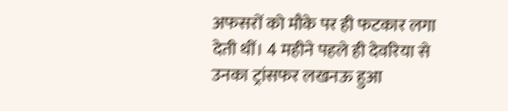अफसरों को मौके पर ही फटकार लगा देती थीं। 4 महीने पहले ही देवरिया से उनका ट्रांसफर लखनऊ हुआ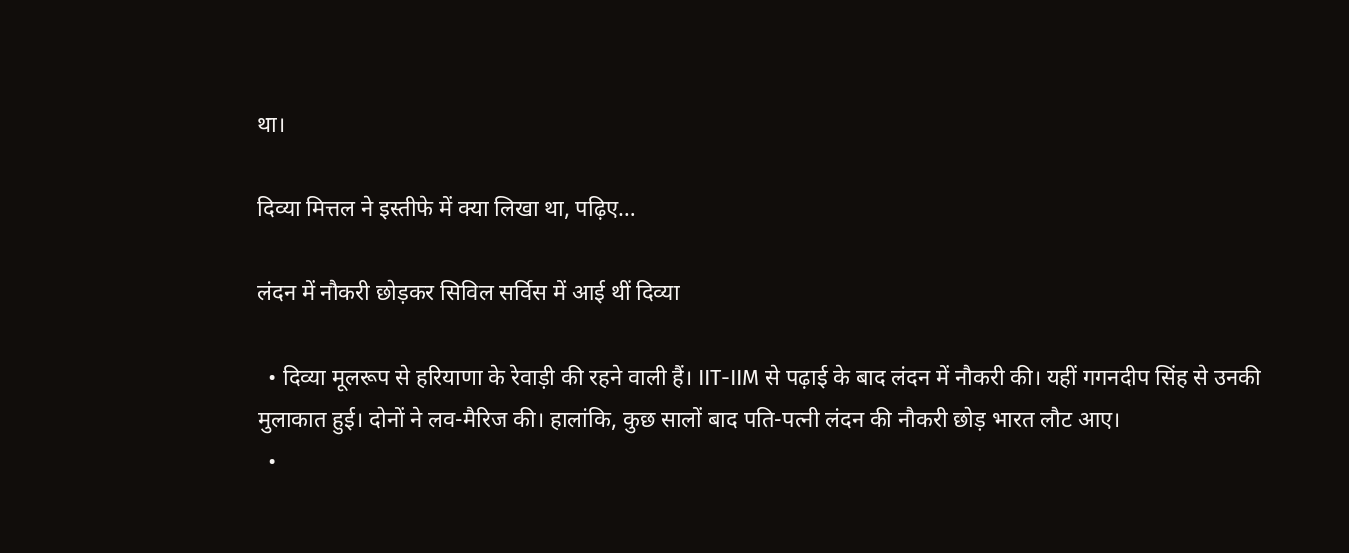था।

दिव्या मित्तल ने इस्तीफे में क्या लिखा था, पढ़िए…

लंदन में नौकरी छोड़कर सिविल सर्विस में आई थीं दिव्या

  • दिव्या मूलरूप से हरियाणा के रेवाड़ी की रहने वाली हैं। IIT-IIM से पढ़ाई के बाद लंदन में नौकरी की। यहीं गगनदीप सिंह से उनकी मुलाकात हुई। दोनों ने लव-मैरिज की। हालांकि, कुछ सालों बाद पति-पत्नी लंदन की नौकरी छोड़ भारत लौट आए।
  •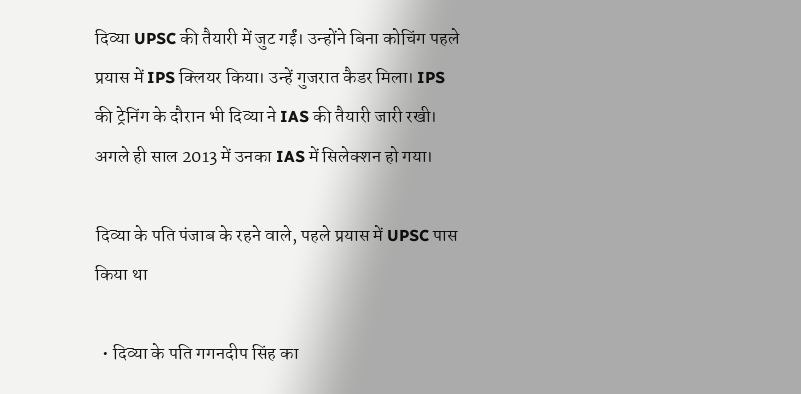दिव्या UPSC की तैयारी में जुट गईं। उन्होंने बिना कोचिंग पहले प्रयास में IPS क्लियर किया। उन्हें गुजरात कैडर मिला। IPS की ट्रेनिंग के दौरान भी दिव्या ने IAS की तैयारी जारी रखी। अगले ही साल 2013 में उनका IAS में सिलेक्शन हो गया।

दिव्या के पति पंजाब के रहने वाले, पहले प्रयास में UPSC पास किया था

  • दिव्या के पति गगनदीप सिंह का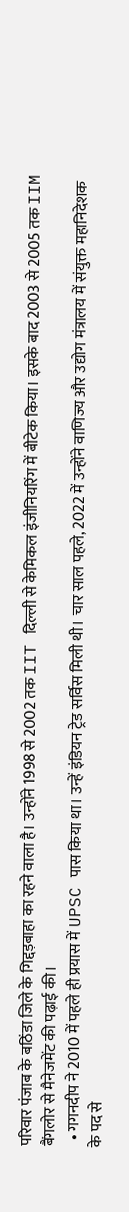परिवार पंजाब के बठिंडा जिले के गिद्दड़बाहा का रहने वाला है। उन्होंने 1998 से 2002 तक IIT दिल्ली से केमिकल इंजीनियरिंग में बीटेक किया। इसके बाद 2003 से 2005 तक IIM बैंगलोर से मैनेजमेंट की पढ़ाई की।
  • गगनदीप ने 2010 में पहले ही प्रयास में UPSC पास किया था। उन्हें इंडियन ट्रेड सर्विस मिली थी। चार साल पहले, 2022 में उन्होंने वाणिज्य और उद्योग मंत्रालय में संयुक्त महानिदेशक के पद से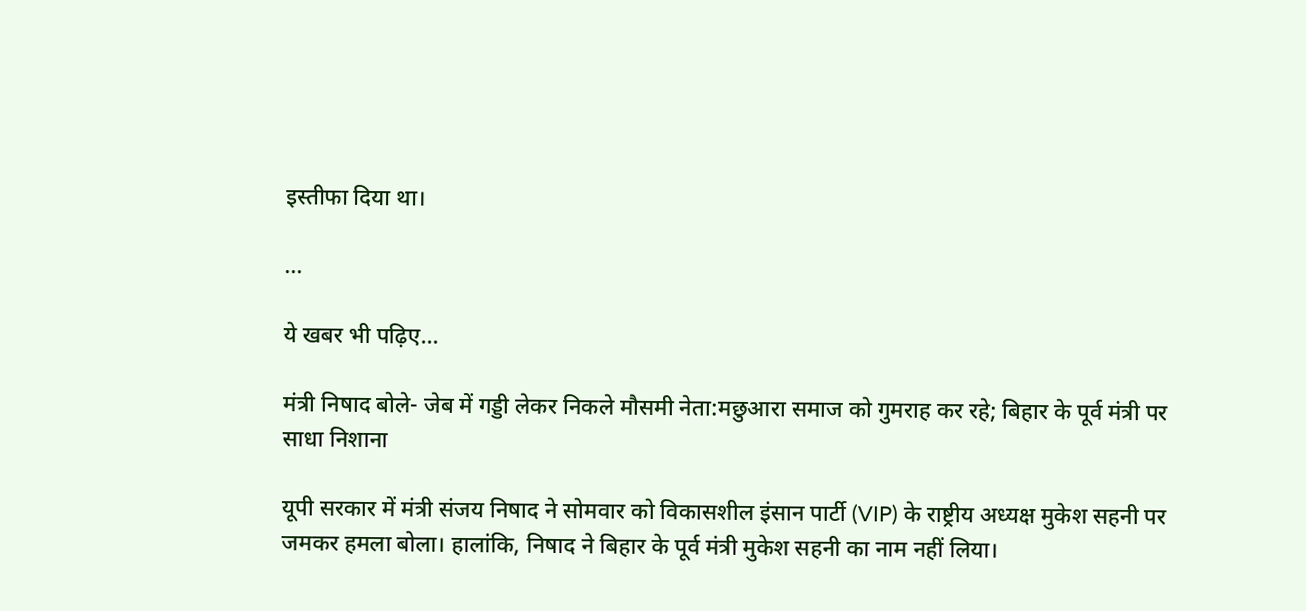इस्तीफा दिया था।

...

ये खबर भी पढ़िए…

मंत्री निषाद बोले- जेब में गड्डी लेकर निकले मौसमी नेता:मछुआरा समाज को गुमराह कर रहे; बिहार के पूर्व मंत्री पर साधा निशाना

यूपी सरकार में मंत्री संजय निषाद ने सोमवार को विकासशील इंसान पार्टी (VIP) के राष्ट्रीय अध्यक्ष मुकेश सहनी पर जमकर हमला बोला। हालांकि, निषाद ने बिहार के पूर्व मंत्री मुकेश सहनी का नाम नहीं लिया।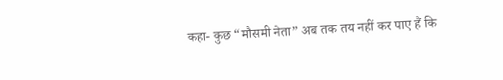कहा- कुछ “मौसमी नेता” अब तक तय नहीं कर पाए हैं कि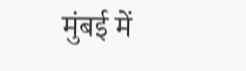मुंबई में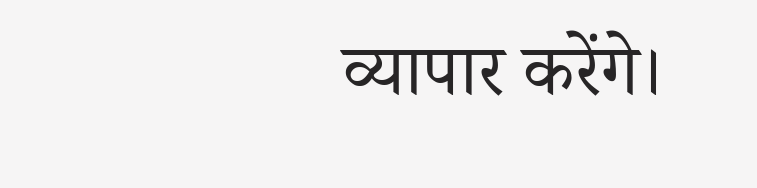व्यापार करेंगे।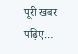पूरी खबर पढ़िए…